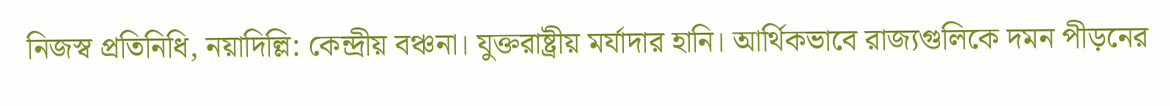নিজস্ব প্রতিনিধি, নয়াদিল্লি: কেন্দ্রীয় বঞ্চনা। যুক্তরাষ্ট্রীয় মর্যাদার হানি। আর্থিকভাবে রাজ্যগুলিকে দমন পীড়নের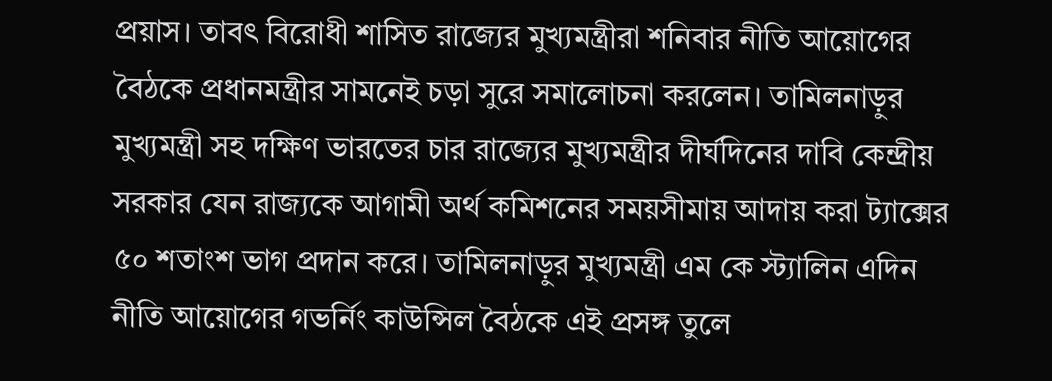প্রয়াস। তাবৎ বিরোধী শাসিত রাজ্যের মুখ্যমন্ত্রীরা শনিবার নীতি আয়োগের বৈঠকে প্রধানমন্ত্রীর সামনেই চড়া সুরে সমালোচনা করলেন। তামিলনাড়ুর মুখ্যমন্ত্রী সহ দক্ষিণ ভারতের চার রাজ্যের মুখ্যমন্ত্রীর দীর্ঘদিনের দাবি কেন্দ্রীয় সরকার যেন রাজ্যকে আগামী অর্থ কমিশনের সময়সীমায় আদায় করা ট্যাক্সের ৫০ শতাংশ ভাগ প্রদান করে। তামিলনাড়ুর মুখ্যমন্ত্রী এম কে স্ট্যালিন এদিন নীতি আয়োগের গভর্নিং কাউন্সিল বৈঠকে এই প্রসঙ্গ তুলে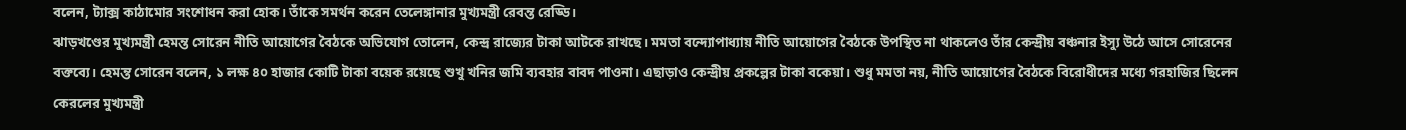বলেন, ট্যাক্স কাঠামোর সংশোধন করা হোক। তাঁকে সমর্থন করেন তেলেঙ্গানার মুখ্যমন্ত্রী রেবন্ত রেড্ডি।
ঝাড়খণ্ডের মুখ্যমন্ত্রী হেমন্ত সোরেন নীতি আয়োগের বৈঠকে অভিযোগ তোলেন, কেন্দ্র রাজ্যের টাকা আটকে রাখছে। মমতা বন্দ্যোপাধ্যায় নীতি আয়োগের বৈঠকে উপস্থিত না থাকলেও তাঁর কেন্দ্রীয় বঞ্চনার ইস্যু উঠে আসে সোরেনের বক্তব্যে। হেমন্ত সোরেন বলেন, ১ লক্ষ ৪০ হাজার কোটি টাকা বয়েক রয়েছে শুখু খনির জমি ব্যবহার বাবদ পাওনা। এছাড়াও কেন্দ্রীয় প্রকল্পের টাকা বকেয়া। শুধু মমতা নয়, নীতি আয়োগের বৈঠকে বিরোধীদের মধ্যে গরহাজির ছিলেন কেরলের মুখ্যমন্ত্রী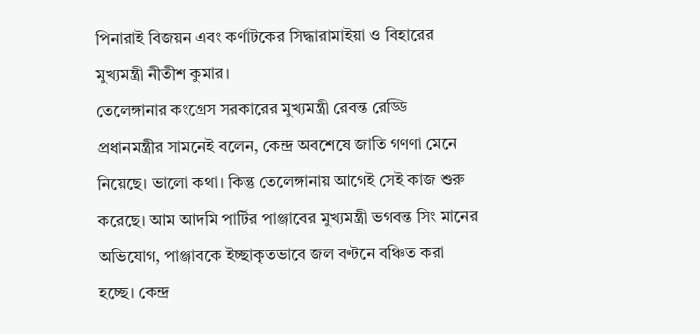পিনারাই বিজয়ন এবং কর্ণাটকের সিদ্ধারামাইয়া ও বিহারের মুখ্যমন্ত্রী নীতীশ কুমার।
তেলেঙ্গানার কংগ্রেস সরকারের মুখ্যমন্ত্রী রেবন্ত রেড্ডি প্রধানমন্ত্রীর সামনেই বলেন, কেন্দ্র অবশেষে জাতি গণণা মেনে নিয়েছে। ভালো কথা। কিন্তু তেলেঙ্গানায় আগেই সেই কাজ শুরু করেছে। আম আদমি পার্টির পাঞ্জাবের মুখ্যমন্ত্রী ভগবন্ত সিং মানের অভিযোগ, পাঞ্জাবকে ইচ্ছাকৃতভাবে জল বণ্টনে বঞ্চিত করা হচ্ছে। কেন্দ্র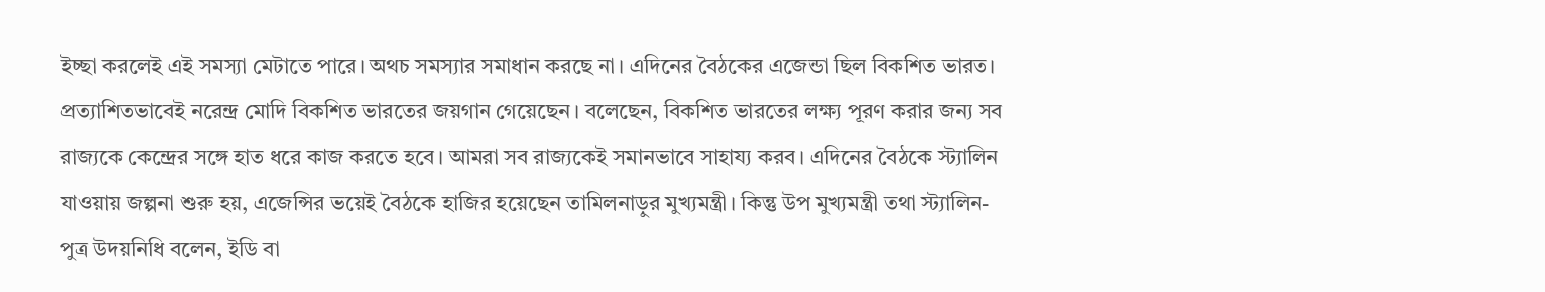ইচ্ছা করলেই এই সমস্যা মেটাতে পারে। অথচ সমস্যার সমাধান করছে না। এদিনের বৈঠকের এজেন্ডা ছিল বিকশিত ভারত। প্রত্যাশিতভাবেই নরেন্দ্র মোদি বিকশিত ভারতের জয়গান গেয়েছেন। বলেছেন, বিকশিত ভারতের লক্ষ্য পূরণ করার জন্য সব রাজ্যকে কেন্দ্রের সঙ্গে হাত ধরে কাজ করতে হবে। আমরা সব রাজ্যকেই সমানভাবে সাহায্য করব। এদিনের বৈঠকে স্ট্যালিন যাওয়ায় জল্পনা শুরু হয়, এজেন্সির ভয়েই বৈঠকে হাজির হয়েছেন তামিলনাড়ুর মুখ্যমন্ত্রী। কিন্তু উপ মুখ্যমন্ত্রী তথা স্ট্যালিন-পুত্র উদয়নিধি বলেন, ইডি বা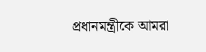প্রধানমন্ত্রীকে আমরা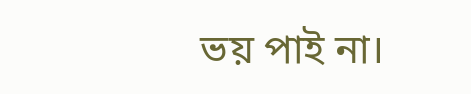ভয় পাই না।